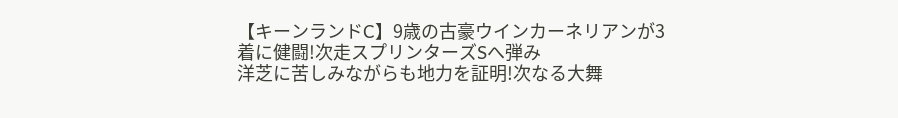【キーンランドC】9歳の古豪ウインカーネリアンが3着に健闘!次走スプリンターズSへ弾み
洋芝に苦しみながらも地力を証明!次なる大舞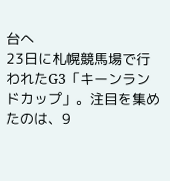台へ
23日に札幌競馬場で行われたG3「キーンランドカップ」。注目を集めたのは、9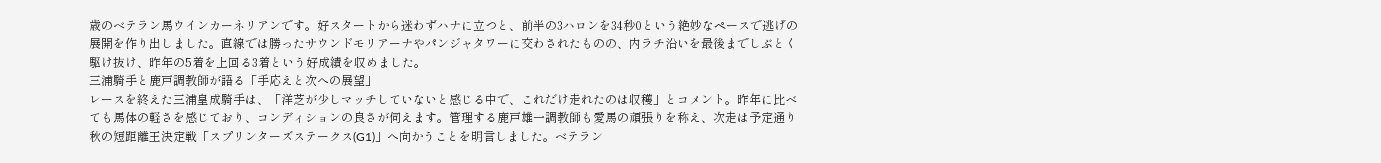歳のベテラン馬ウインカーネリアンです。好スタートから迷わずハナに立つと、前半の3ハロンを34秒0という絶妙なペースで逃げの展開を作り出しました。直線では勝ったサウンドモリアーナやパンジャタワーに交わされたものの、内ラチ沿いを最後までしぶとく駆け抜け、昨年の5着を上回る3着という好成績を収めました。
三浦騎手と鹿戸調教師が語る「手応えと次への展望」
レースを終えた三浦皇成騎手は、「洋芝が少しマッチしていないと感じる中で、これだけ走れたのは収穫」とコメント。昨年に比べても馬体の軽さを感じており、コンディションの良さが伺えます。管理する鹿戸雄一調教師も愛馬の頑張りを称え、次走は予定通り秋の短距離王決定戦「スプリンターズステークス(G1)」へ向かうことを明言しました。ベテラン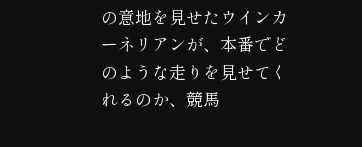の意地を見せたウインカーネリアンが、本番でどのような走りを見せてくれるのか、競馬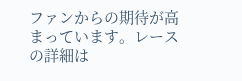ファンからの期待が高まっています。レースの詳細は